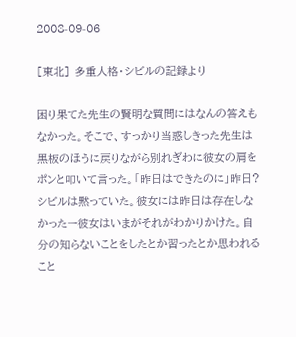2008-09-06

[東北] 多重人格・シビルの記録より

困り果てた先生の賢明な質問にはなんの答えもなかった。そこで、すっかり当惑しきった先生は黒板のほうに戻りながら別れぎわに彼女の肩をポンと叩いて言った。「昨日はできたのに」昨日?シビルは黙っていた。彼女には昨日は存在しなかったー彼女はいまがそれがわかりかけた。自分の知らないことをしたとか習ったとか思われること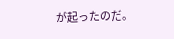が起ったのだ。